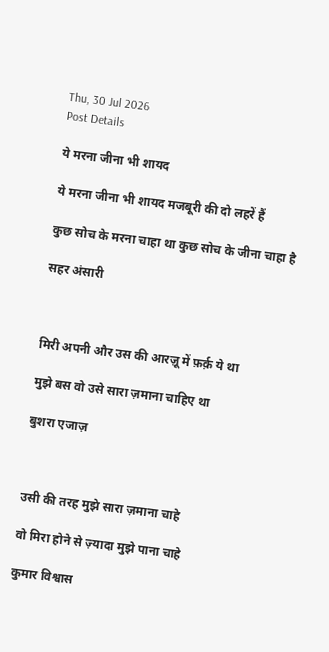Thu, 30 Jul 2026
Post Details

ये मरना जीना भी शायद

ये मरना जीना भी शायद मजबूरी की दो लहरें हैं

कुछ सोच के मरना चाहा था कुछ सोच के जीना चाहा है

सहर अंसारी



मिरी अपनी और उस की आरज़ू में फ़र्क़ ये था

मुझे बस वो उसे सारा ज़माना चाहिए था

बुशरा एजाज़



उसी की तरह मुझे सारा ज़माना चाहे

वो मिरा होने से ज़्यादा मुझे पाना चाहे

कुमार विश्वास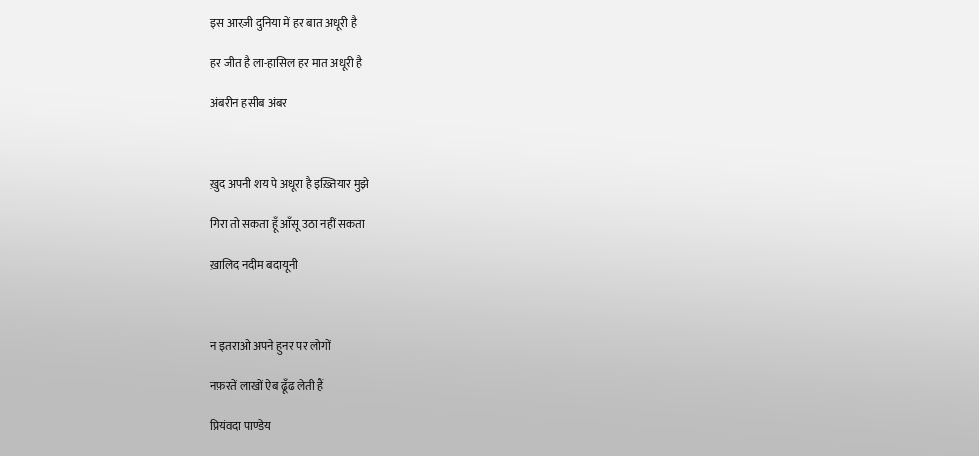इस आरज़ी दुनिया में हर बात अधूरी है

हर जीत है ला-हासिल हर मात अधूरी है

अंबरीन हसीब अंबर



ख़ुद अपनी शय पे अधूरा है इख़्तियार मुझे

गिरा तो सकता हूँ आँसू उठा नहीं सकता

ख़ालिद नदीम बदायूनी



न इतराओ अपने हुनर पर लोगों

नफ़रतें लाखों ऐब ढूँढ लेती हैं

प्रियंवदा पाण्डेय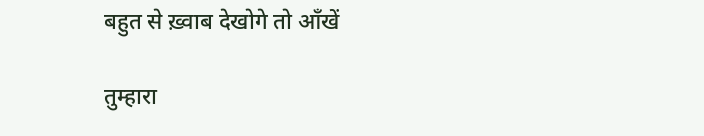बहुत से ख़्वाब देखोगे तो आँखें

तुम्हारा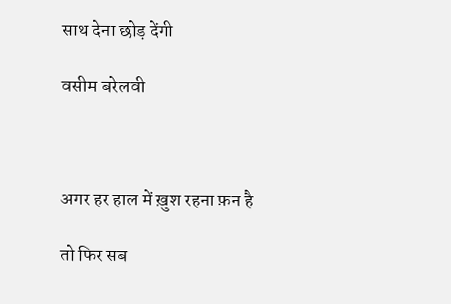साथ देना छोड़ देंगी

वसीम बरेलवी



अगर हर हाल में ख़ुश रहना फ़न है

तो फिर सब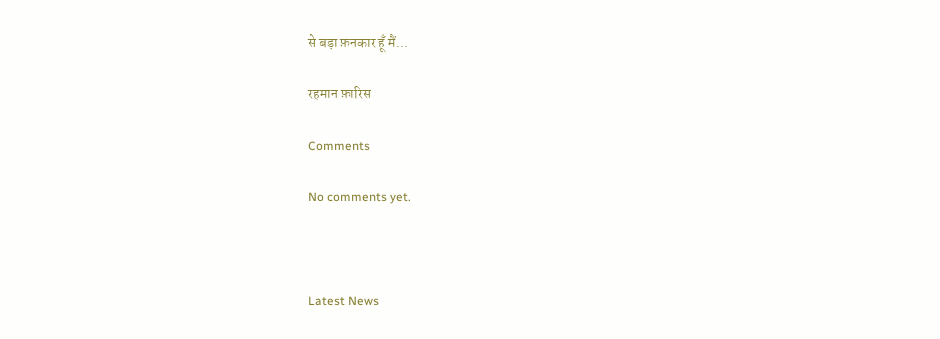से बड़ा फ़नकार हूँ मैं...

रहमान फ़ारिस

Comments

No comments yet.



Latest News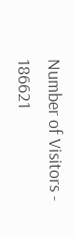Number of Visitors - 186621